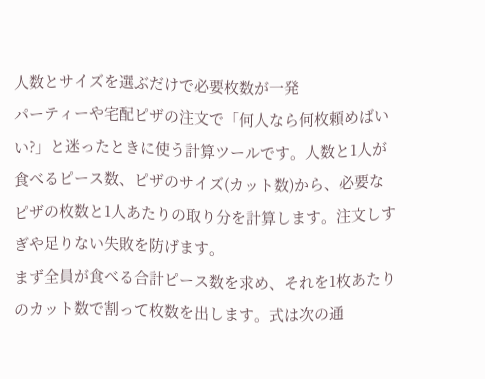人数とサイズを選ぶだけで必要枚数が一発
パーティーや宅配ピザの注文で「何人なら何枚頼めばいい?」と迷ったときに使う計算ツールです。人数と1人が食べるピース数、ピザのサイズ(カット数)から、必要なピザの枚数と1人あたりの取り分を計算します。注文しすぎや足りない失敗を防げます。
まず全員が食べる合計ピース数を求め、それを1枚あたりのカット数で割って枚数を出します。式は次の通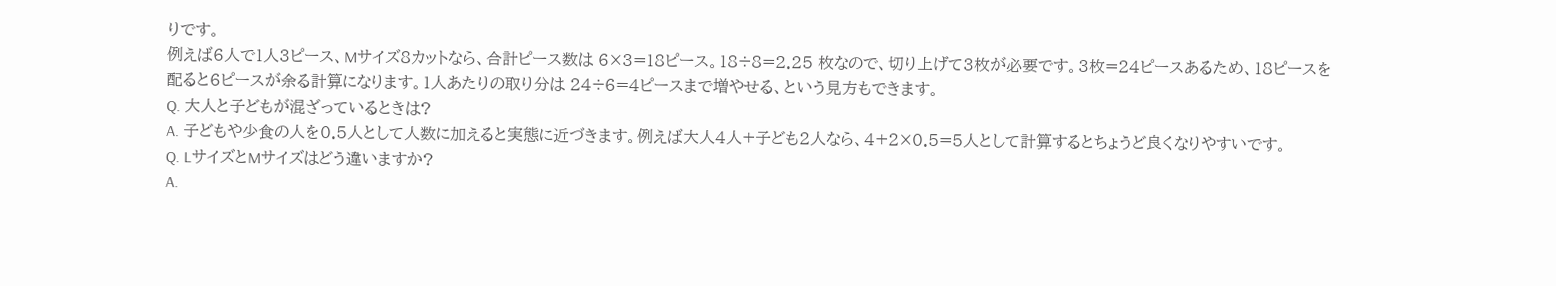りです。
例えば6人で1人3ピース、Mサイズ8カットなら、合計ピース数は 6×3=18ピース。18÷8=2.25 枚なので、切り上げて3枚が必要です。3枚=24ピースあるため、18ピースを配ると6ピースが余る計算になります。1人あたりの取り分は 24÷6=4ピースまで増やせる、という見方もできます。
Q. 大人と子どもが混ざっているときは?
A. 子どもや少食の人を0.5人として人数に加えると実態に近づきます。例えば大人4人+子ども2人なら、4+2×0.5=5人として計算するとちょうど良くなりやすいです。
Q. LサイズとMサイズはどう違いますか?
A.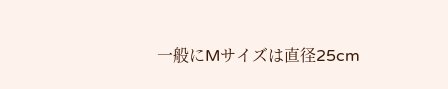一般にMサイズは直径25cm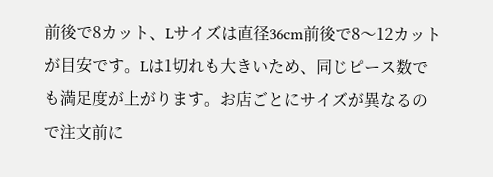前後で8カット、Lサイズは直径36cm前後で8〜12カットが目安です。Lは1切れも大きいため、同じピース数でも満足度が上がります。お店ごとにサイズが異なるので注文前に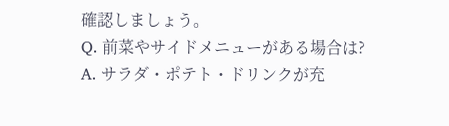確認しましょう。
Q. 前菜やサイドメニューがある場合は?
A. サラダ・ポテト・ドリンクが充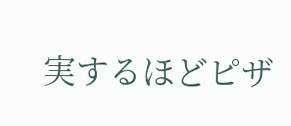実するほどピザ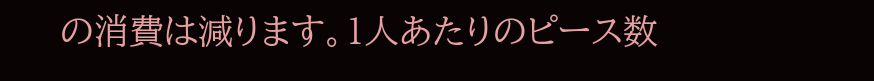の消費は減ります。1人あたりのピース数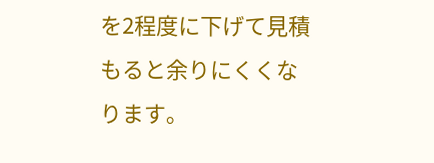を2程度に下げて見積もると余りにくくなります。